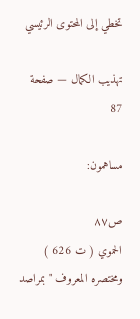تخطي إلى المحتوى الرئيسي

تهذيب الكمال — صفحة 87

مساهمون:

ص٨٧
الحموي ( ت 626 ) ومختصره المعروف " بمراصد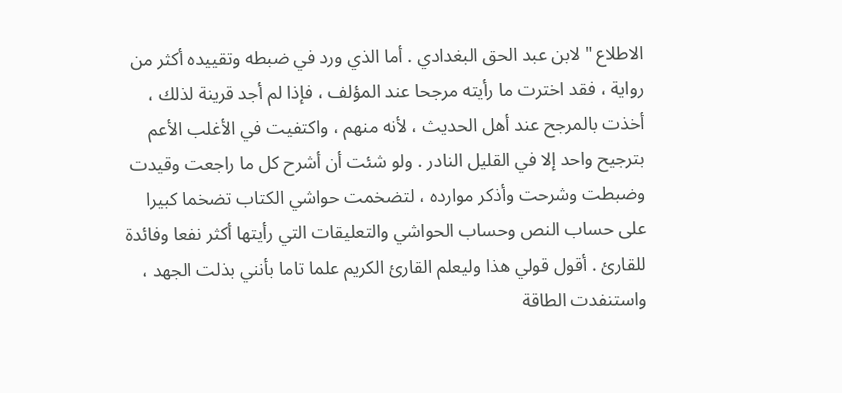الاطلاع " لابن عبد الحق البغدادي . أما الذي ورد في ضبطه وتقييده أكثر من رواية ، فقد اخترت ما رأيته مرجحا عند المؤلف ، فإذا لم أجد قرينة لذلك ، أخذت بالمرجح عند أهل الحديث ، لأنه منهم ، واكتفيت في الأغلب الأعم بترجيح واحد إلا في القليل النادر . ولو شئت أن أشرح كل ما راجعت وقيدت وضبطت وشرحت وأذكر موارده ، لتضخمت حواشي الكتاب تضخما كبيرا على حساب النص وحساب الحواشي والتعليقات التي رأيتها أكثر نفعا وفائدة للقارئ . أقول قولي هذا وليعلم القارئ الكريم علما تاما بأنني بذلت الجهد ، واستنفدت الطاقة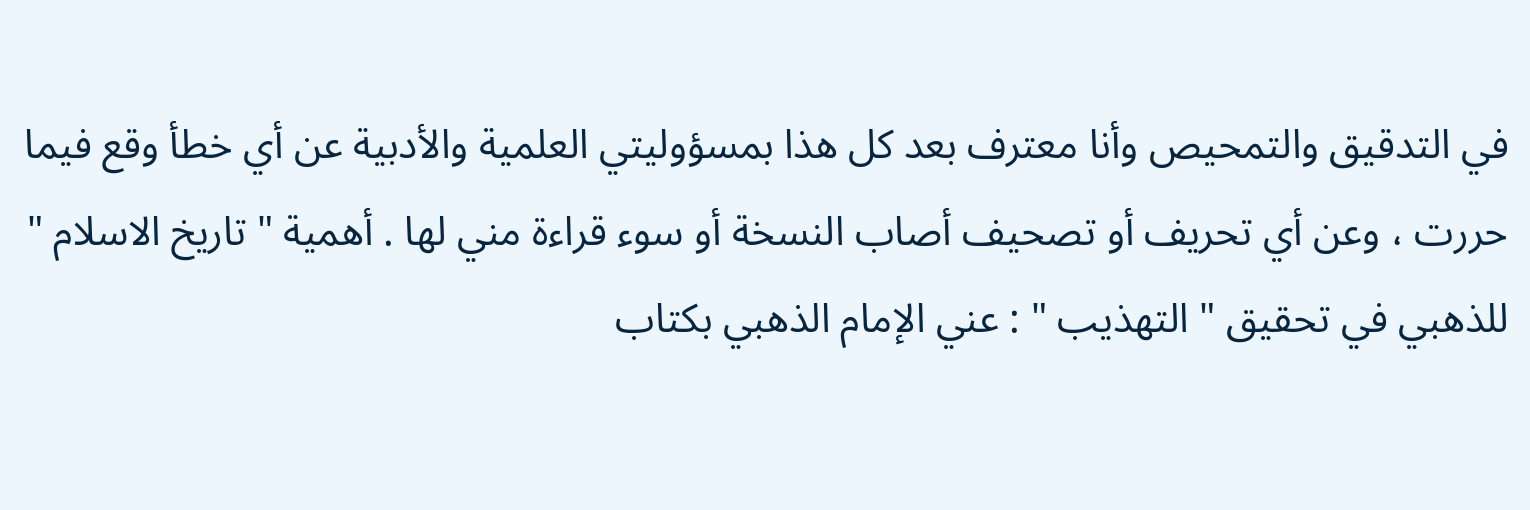في التدقيق والتمحيص وأنا معترف بعد كل هذا بمسؤوليتي العلمية والأدبية عن أي خطأ وقع فيما حررت ، وعن أي تحريف أو تصحيف أصاب النسخة أو سوء قراءة مني لها . أهمية " تاريخ الاسلام " للذهبي في تحقيق " التهذيب " : عني الإمام الذهبي بكتاب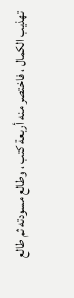تهذيب الكمال ، فاختصر منه أربعة كتب ، وطالع مسودته ثم طالع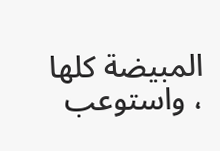المبيضة كلها ، واستوعب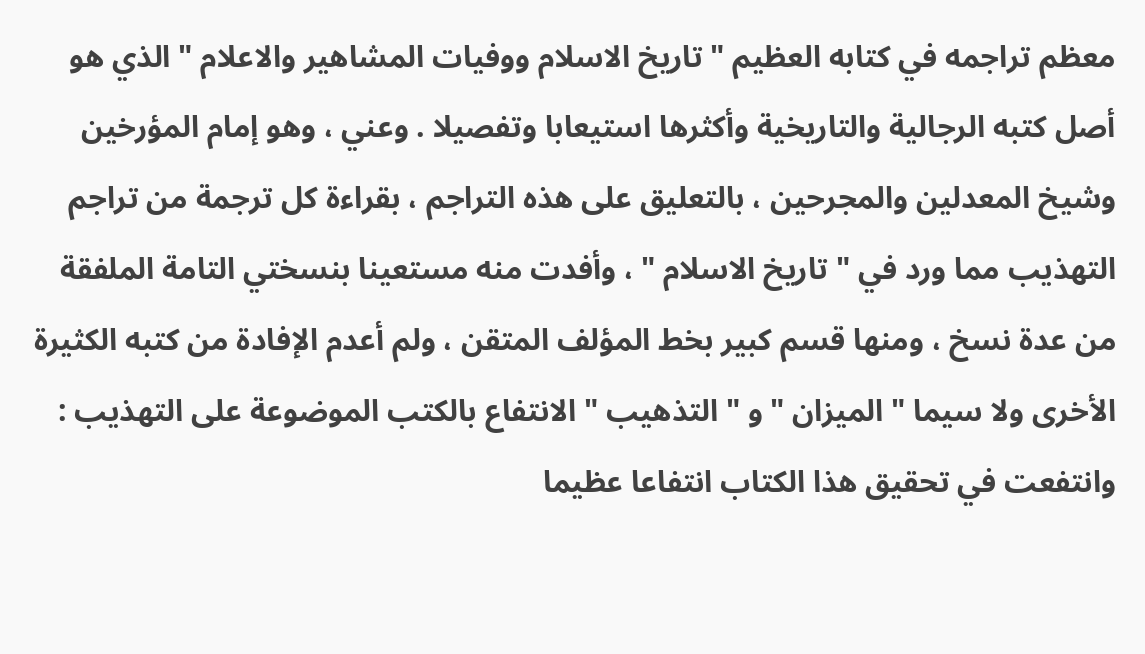معظم تراجمه في كتابه العظيم " تاريخ الاسلام ووفيات المشاهير والاعلام " الذي هو أصل كتبه الرجالية والتاريخية وأكثرها استيعابا وتفصيلا . وعني ، وهو إمام المؤرخين وشيخ المعدلين والمجرحين ، بالتعليق على هذه التراجم ، بقراءة كل ترجمة من تراجم التهذيب مما ورد في " تاريخ الاسلام " ، وأفدت منه مستعينا بنسختي التامة الملفقة من عدة نسخ ، ومنها قسم كبير بخط المؤلف المتقن ، ولم أعدم الإفادة من كتبه الكثيرة الأخرى ولا سيما " الميزان " و " التذهيب " الانتفاع بالكتب الموضوعة على التهذيب : وانتفعت في تحقيق هذا الكتاب انتفاعا عظيما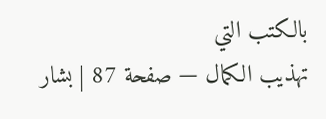بالكتب التي
تهذيب الكمال — صفحة 87 | بشار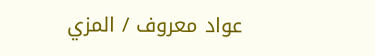عواد معروف / المزي